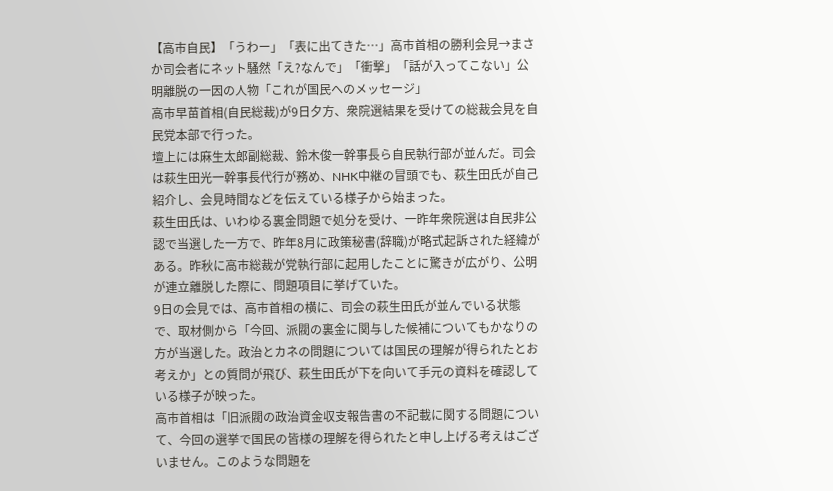【高市自民】「うわー」「表に出てきた…」高市首相の勝利会見→まさか司会者にネット騒然「え?なんで」「衝撃」「話が入ってこない」公明離脱の一因の人物「これが国民へのメッセージ」
高市早苗首相(自民総裁)が9日夕方、衆院選結果を受けての総裁会見を自民党本部で行った。
壇上には麻生太郎副総裁、鈴木俊一幹事長ら自民執行部が並んだ。司会は萩生田光一幹事長代行が務め、NHK中継の冒頭でも、萩生田氏が自己紹介し、会見時間などを伝えている様子から始まった。
萩生田氏は、いわゆる裏金問題で処分を受け、一昨年衆院選は自民非公認で当選した一方で、昨年8月に政策秘書(辞職)が略式起訴された経緯がある。昨秋に高市総裁が党執行部に起用したことに驚きが広がり、公明が連立離脱した際に、問題項目に挙げていた。
9日の会見では、高市首相の横に、司会の萩生田氏が並んでいる状態で、取材側から「今回、派閥の裏金に関与した候補についてもかなりの方が当選した。政治とカネの問題については国民の理解が得られたとお考えか」との質問が飛び、萩生田氏が下を向いて手元の資料を確認している様子が映った。
高市首相は「旧派閥の政治資金収支報告書の不記載に関する問題について、今回の選挙で国民の皆様の理解を得られたと申し上げる考えはございません。このような問題を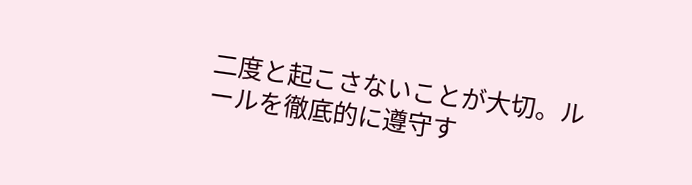二度と起こさないことが大切。ルールを徹底的に遵守す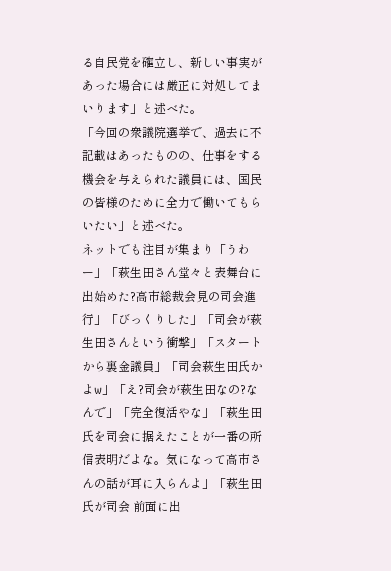る自民党を確立し、新しい事実があった場合には厳正に対処してまいります」と述べた。
「今回の衆議院選挙で、過去に不記載はあったものの、仕事をする機会を与えられた議員には、国民の皆様のために全力で働いてもらいたい」と述べた。
ネットでも注目が集まり「うわー」「萩生田さん堂々と表舞台に出始めた?高市総裁会見の司会進行」「びっくりした」「司会が萩生田さんという衝撃」「スタートから裏金議員」「司会萩生田氏かよw」「え?司会が萩生田なの?なんで」「完全復活やな」「萩生田氏を司会に据えたことが一番の所信表明だよな。気になって高市さんの話が耳に入らんよ」「萩生田氏が司会 前面に出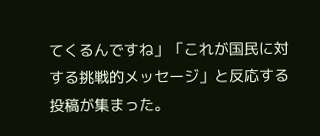てくるんですね」「これが国民に対する挑戦的メッセージ」と反応する投稿が集まった。